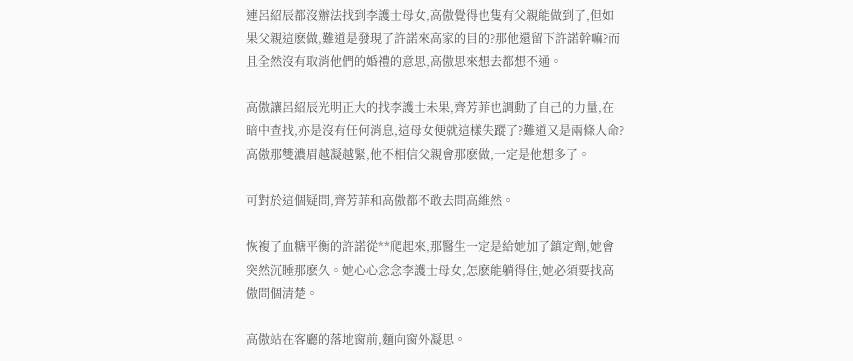連呂紹辰都沒辦法找到李護士母女,高傲覺得也隻有父親能做到了,但如果父親這麽做,難道是發現了許諾來高家的目的?那他還留下許諾幹嘛?而且全然沒有取消他們的婚禮的意思,高傲思來想去都想不通。

高傲讓呂紹辰光明正大的找李護士未果,齊芳菲也調動了自己的力量,在暗中查找,亦是沒有任何消息,這母女便就這樣失蹤了?難道又是兩條人命?高傲那雙濃眉越凝越緊,他不相信父親會那麽做,一定是他想多了。

可對於這個疑問,齊芳菲和高傲都不敢去問高維然。

恢複了血糖平衡的許諾從**爬起來,那醫生一定是給她加了鎮定劑,她會突然沉睡那麽久。她心心念念李護士母女,怎麽能躺得住,她必須要找高傲問個清楚。

高傲站在客廳的落地窗前,麵向窗外凝思。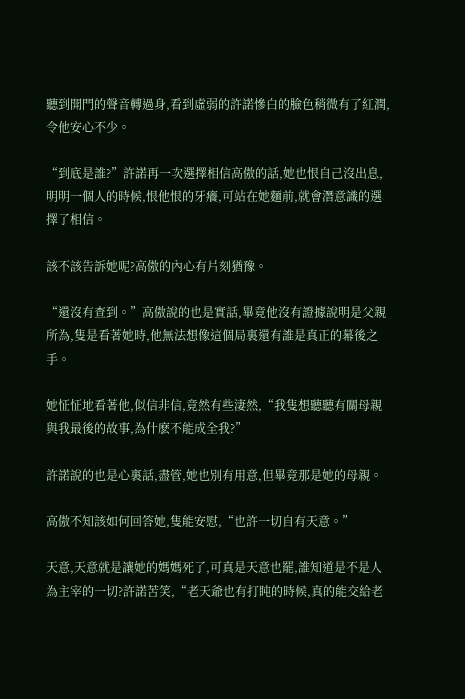聽到開門的聲音轉過身,看到虛弱的許諾慘白的臉色稍微有了紅潤,令他安心不少。

“到底是誰?”許諾再一次選擇相信高傲的話,她也恨自己沒出息,明明一個人的時候,恨他恨的牙癢,可站在她麵前,就會潛意識的選擇了相信。

該不該告訴她呢?高傲的內心有片刻猶豫。

“還沒有查到。”高傲說的也是實話,畢竟他沒有證據說明是父親所為,隻是看著她時,他無法想像這個局裏還有誰是真正的幕後之手。

她怔怔地看著他,似信非信,竟然有些淒然,“我隻想聽聽有關母親與我最後的故事,為什麽不能成全我?”

許諾說的也是心裏話,盡管,她也別有用意,但畢竟那是她的母親。

高傲不知該如何回答她,隻能安慰,“也許一切自有天意。”

天意,天意就是讓她的媽媽死了,可真是天意也罷,誰知道是不是人為主宰的一切?許諾苦笑,“老天爺也有打盹的時候,真的能交給老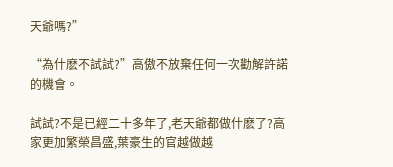天爺嗎?”

“為什麽不試試?”高傲不放棄任何一次勸解許諾的機會。

試試?不是已經二十多年了,老天爺都做什麽了?高家更加繁榮昌盛,葉豪生的官越做越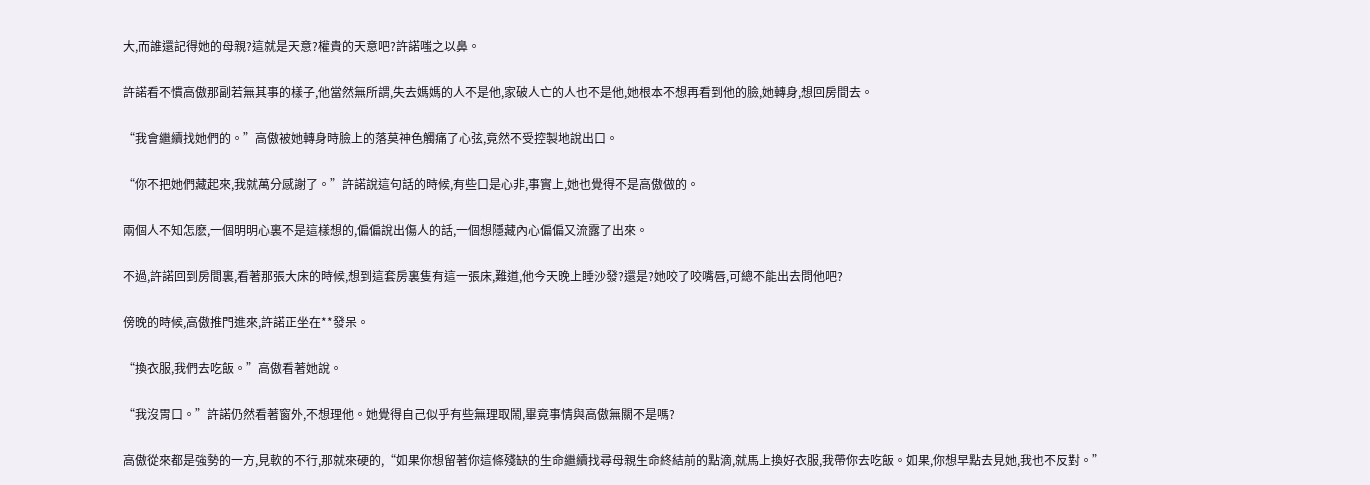大,而誰還記得她的母親?這就是天意?權貴的天意吧?許諾嗤之以鼻。

許諾看不慣高傲那副若無其事的樣子,他當然無所謂,失去媽媽的人不是他,家破人亡的人也不是他,她根本不想再看到他的臉,她轉身,想回房間去。

“我會繼續找她們的。”高傲被她轉身時臉上的落莫神色觸痛了心弦,竟然不受控製地說出口。

“你不把她們藏起來,我就萬分感謝了。”許諾說這句話的時候,有些口是心非,事實上,她也覺得不是高傲做的。

兩個人不知怎麽,一個明明心裏不是這樣想的,偏偏說出傷人的話,一個想隱藏內心偏偏又流露了出來。

不過,許諾回到房間裏,看著那張大床的時候,想到這套房裏隻有這一張床,難道,他今天晚上睡沙發?還是?她咬了咬嘴唇,可總不能出去問他吧?

傍晚的時候,高傲推門進來,許諾正坐在**發呆。

“換衣服,我們去吃飯。”高傲看著她說。

“我沒胃口。”許諾仍然看著窗外,不想理他。她覺得自己似乎有些無理取鬧,畢竟事情與高傲無關不是嗎?

高傲從來都是強勢的一方,見軟的不行,那就來硬的,“如果你想留著你這條殘缺的生命繼續找尋母親生命終結前的點滴,就馬上換好衣服,我帶你去吃飯。如果,你想早點去見她,我也不反對。”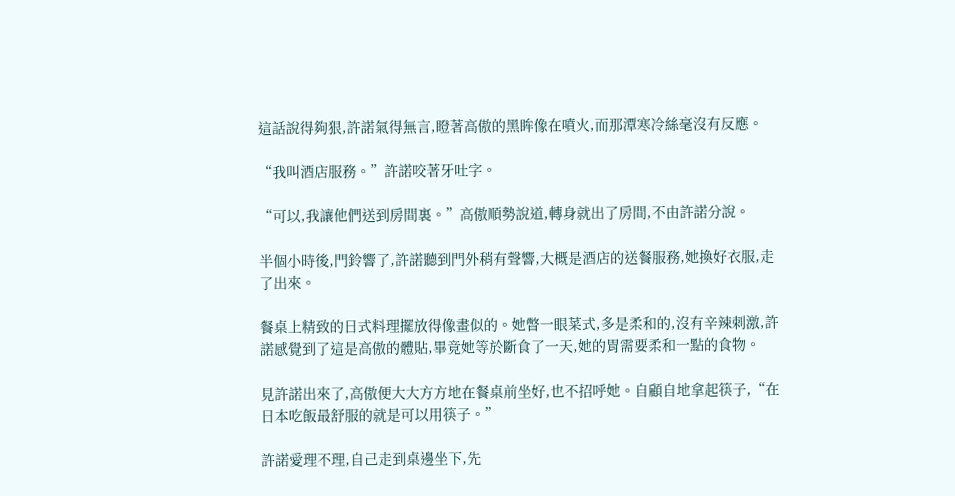這話說得夠狠,許諾氣得無言,瞪著高傲的黑眸像在噴火,而那潭寒冷絲毫沒有反應。

“我叫酒店服務。”許諾咬著牙吐字。

“可以,我讓他們送到房間裏。”高傲順勢說道,轉身就出了房間,不由許諾分說。

半個小時後,門鈴響了,許諾聽到門外稍有聲響,大概是酒店的送餐服務,她換好衣服,走了出來。

餐桌上精致的日式料理擺放得像畫似的。她瞥一眼菜式,多是柔和的,沒有辛辣刺激,許諾感覺到了這是高傲的體貼,畢竟她等於斷食了一天,她的胃需要柔和一點的食物。

見許諾出來了,高傲便大大方方地在餐桌前坐好,也不招呼她。自顧自地拿起筷子,“在日本吃飯最舒服的就是可以用筷子。”

許諾愛理不理,自己走到桌邊坐下,先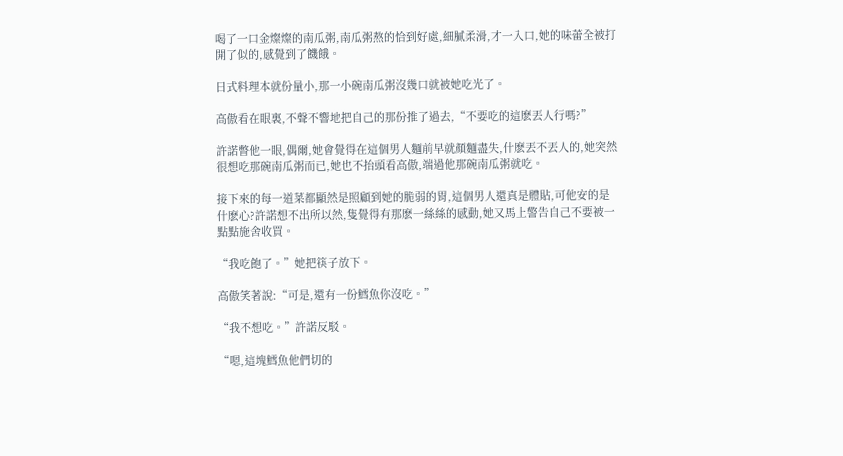喝了一口金燦燦的南瓜粥,南瓜粥熬的恰到好處,細膩柔滑,才一入口,她的味蕾全被打開了似的,感覺到了饑餓。

日式料理本就份量小,那一小碗南瓜粥沒幾口就被她吃光了。

高傲看在眼裏,不聲不響地把自己的那份推了過去,“不要吃的這麽丟人行嗎?”

許諾瞥他一眼,偶爾,她會覺得在這個男人麵前早就顏麵盡失,什麽丟不丟人的,她突然很想吃那碗南瓜粥而已,她也不抬頭看高傲,端過他那碗南瓜粥就吃。

接下來的每一道菜都顯然是照顧到她的脆弱的胃,這個男人還真是體貼,可他安的是什麽心?許諾想不出所以然,隻覺得有那麽一絲絲的感動,她又馬上警告自己不要被一點點施舍收買。

“我吃飽了。”她把筷子放下。

高傲笑著說:“可是,還有一份鱈魚你沒吃。”

“我不想吃。”許諾反駁。

“嗯,這塊鱈魚他們切的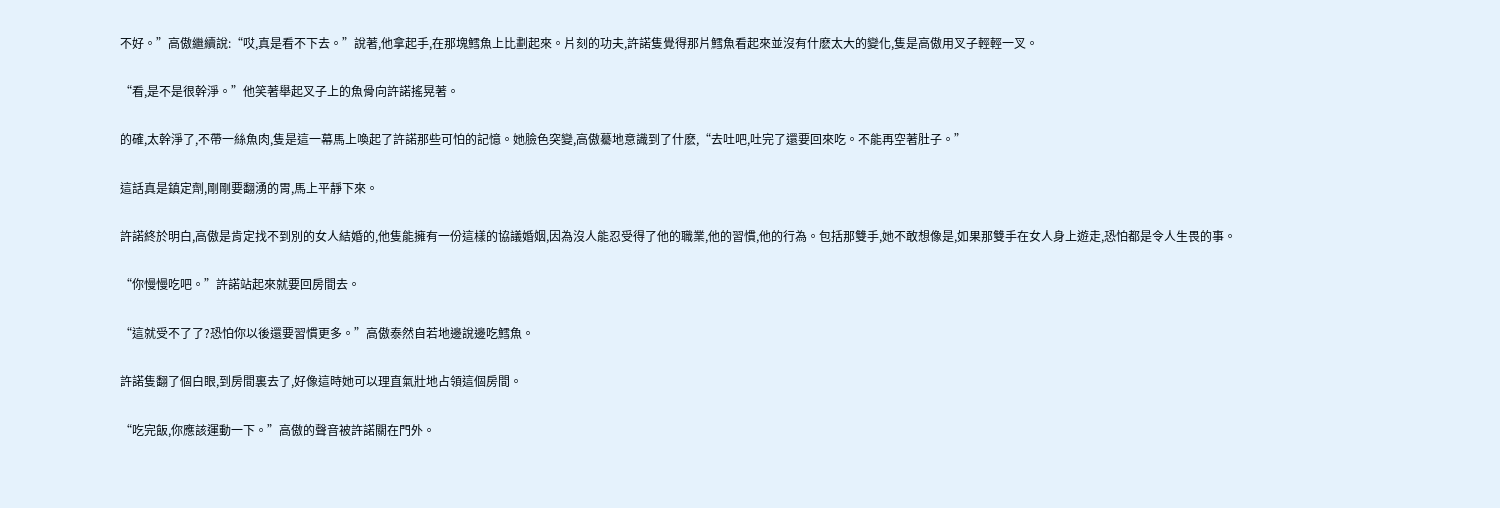不好。”高傲繼續說:“哎,真是看不下去。”說著,他拿起手,在那塊鱈魚上比劃起來。片刻的功夫,許諾隻覺得那片鱈魚看起來並沒有什麽太大的變化,隻是高傲用叉子輕輕一叉。

“看,是不是很幹淨。”他笑著舉起叉子上的魚骨向許諾搖晃著。

的確,太幹淨了,不帶一絲魚肉,隻是這一幕馬上喚起了許諾那些可怕的記憶。她臉色突變,高傲驀地意識到了什麽,“去吐吧,吐完了還要回來吃。不能再空著肚子。”

這話真是鎮定劑,剛剛要翻湧的胃,馬上平靜下來。

許諾終於明白,高傲是肯定找不到別的女人結婚的,他隻能擁有一份這樣的協議婚姻,因為沒人能忍受得了他的職業,他的習慣,他的行為。包括那雙手,她不敢想像是,如果那雙手在女人身上遊走,恐怕都是令人生畏的事。

“你慢慢吃吧。”許諾站起來就要回房間去。

“這就受不了了?恐怕你以後還要習慣更多。”高傲泰然自若地邊說邊吃鱈魚。

許諾隻翻了個白眼,到房間裏去了,好像這時她可以理直氣壯地占領這個房間。

“吃完飯,你應該運動一下。”高傲的聲音被許諾關在門外。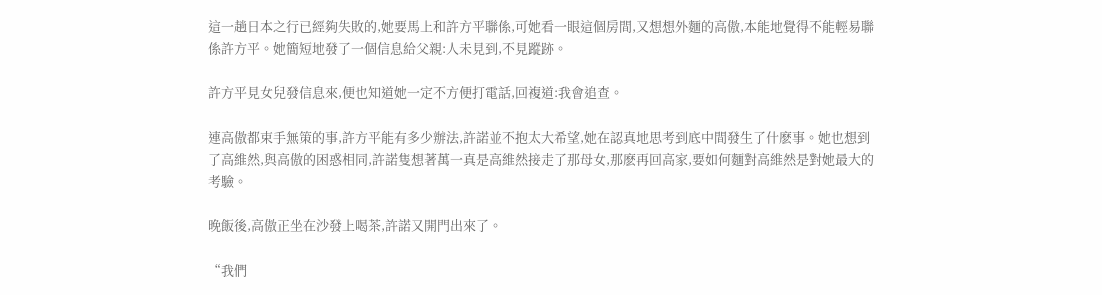這一趟日本之行已經夠失敗的,她要馬上和許方平聯係,可她看一眼這個房間,又想想外麵的高傲,本能地覺得不能輕易聯係許方平。她簡短地發了一個信息給父親:人未見到,不見蹤跡。

許方平見女兒發信息來,便也知道她一定不方便打電話,回複道:我會追查。

連高傲都束手無策的事,許方平能有多少辦法,許諾並不抱太大希望,她在認真地思考到底中間發生了什麽事。她也想到了高維然,與高傲的困惑相同,許諾隻想著萬一真是高維然接走了那母女,那麽再回高家,要如何麵對高維然是對她最大的考驗。

晚飯後,高傲正坐在沙發上喝茶,許諾又開門出來了。

“我們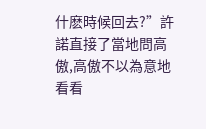什麽時候回去?”許諾直接了當地問高傲,高傲不以為意地看看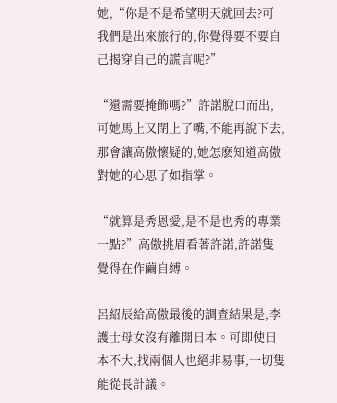她,“你是不是希望明天就回去?可我們是出來旅行的,你覺得要不要自己揭穿自己的謊言呢?”

“還需要掩飾嗎?”許諾脫口而出,可她馬上又閉上了嘴,不能再說下去,那會讓高傲懷疑的,她怎麽知道高傲對她的心思了如指掌。

“就算是秀恩愛,是不是也秀的專業一點?”高傲挑眉看著許諾,許諾隻覺得在作繭自縛。

呂紹辰給高傲最後的調查結果是,李護士母女沒有離開日本。可即使日本不大,找兩個人也絕非易事,一切隻能從長計議。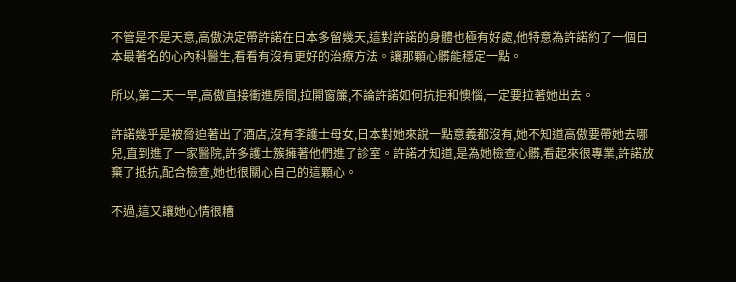不管是不是天意,高傲決定帶許諾在日本多留幾天,這對許諾的身體也極有好處,他特意為許諾約了一個日本最著名的心內科醫生,看看有沒有更好的治療方法。讓那顆心髒能穩定一點。

所以,第二天一早,高傲直接衝進房間,拉開窗簾,不論許諾如何抗拒和懊惱,一定要拉著她出去。

許諾幾乎是被脅迫著出了酒店,沒有李護士母女,日本對她來說一點意義都沒有,她不知道高傲要帶她去哪兒,直到進了一家醫院,許多護士簇擁著他們進了診室。許諾才知道,是為她檢查心髒,看起來很專業,許諾放棄了抵抗,配合檢查,她也很關心自己的這顆心。

不過,這又讓她心情很糟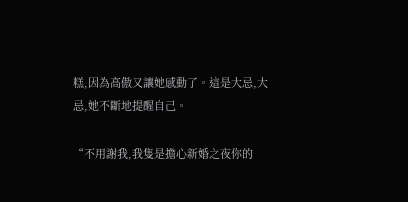糕,因為高傲又讓她感動了。這是大忌,大忌,她不斷地提醒自己。

“不用謝我,我隻是擔心新婚之夜你的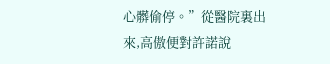心髒偷停。”從醫院裏出來,高傲便對許諾說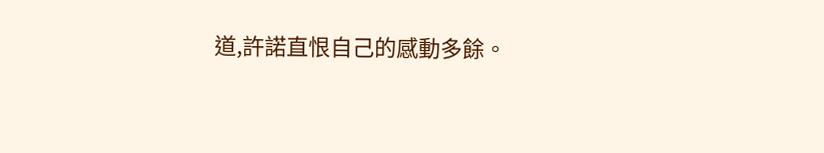道,許諾直恨自己的感動多餘。